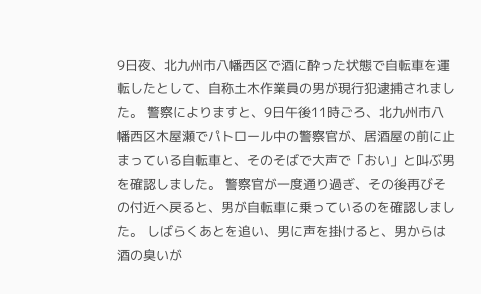9日夜、北九州市八幡西区で酒に酔った状態で自転車を運転したとして、自称土木作業員の男が現行犯逮捕されました。 警察によりますと、9日午後11時ごろ、北九州市八幡西区木屋瀬でパトロール中の警察官が、居酒屋の前に止まっている自転車と、そのそばで大声で「おい」と叫ぶ男を確認しました。 警察官が一度通り過ぎ、その後再びその付近へ戻ると、男が自転車に乗っているのを確認しました。 しばらくあとを追い、男に声を掛けると、男からは酒の臭いが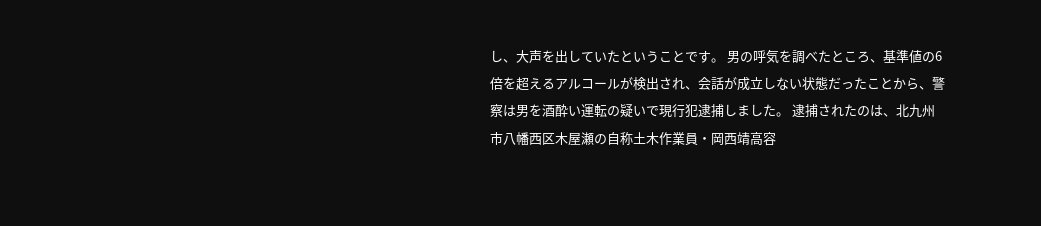し、大声を出していたということです。 男の呼気を調べたところ、基準値の6倍を超えるアルコールが検出され、会話が成立しない状態だったことから、警察は男を酒酔い運転の疑いで現行犯逮捕しました。 逮捕されたのは、北九州市八幡西区木屋瀬の自称土木作業員・岡西靖高容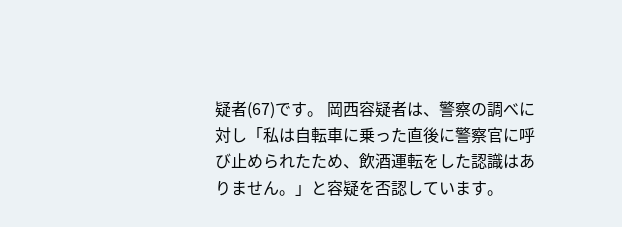疑者(67)です。 岡西容疑者は、警察の調べに対し「私は自転車に乗った直後に警察官に呼び止められたため、飲酒運転をした認識はありません。」と容疑を否認しています。